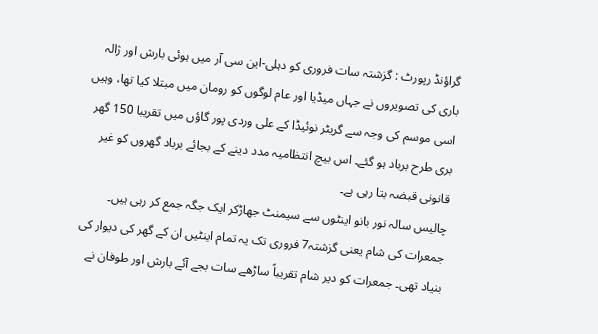گراؤنڈ رپورٹ : گزشتہ سات فروری کو دہلی-این سی آر میں ہوئی بارش اور ژالہ باری کی تصویروں نے جہاں میڈیا اور عام لوگوں کو رومان میں مبتلا کیا تھا، وہیں اسی موسم کی وجہ سے گریٹر نوئیڈا کے علی وردی پور گاؤں میں تقریبا 150 گھر بری طرح برباد ہو گئے۔ اس بیچ انتظامیہ مدد دینے کے بجائے برباد گھروں کو غیر قانونی قبضہ بتا رہی ہے۔
چالیس سالہ نور بانو اینٹوں سے سیمنٹ جھاڑکر ایک جگہ جمع کر رہی ہیں۔ جمعرات کی شام یعنی گزشتہ7 فروری تک یہ تمام اینٹیں ان کے گھر کی دیوار کی بنیاد تھی۔ جمعرات کو دیر شام تقریباً ساڑھے سات بجے آئے بارش اور طوفان نے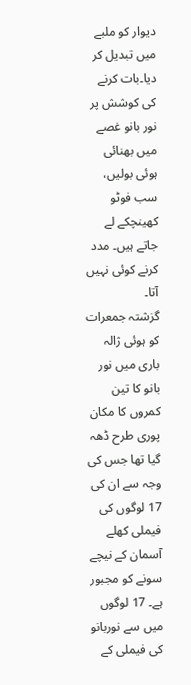دیوار کو ملبے میں تبدیل کر دیا۔بات کرنے کی کوشش پر نور بانو غصے میں بھنائی ہوئی بولیں، سب فوٹو کھینچکے لے جاتے ہیں۔ مدد کرنے کوئی نہیں آتا۔
گزشتہ جمعرات کو ہوئی ژالہ باری میں نور بانو کا تین کمروں کا مکان پوری طرح ڈھہ گیا تھا جس کی وجہ سے ان کی 17 لوگوں کی فیملی کھلے آسمان کے نیچے سونے کو مجبور ہے۔ 17 لوگوں میں سے نوربانو کی فیملی کے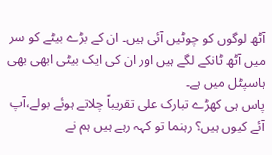آٹھ لوگوں کو چوٹیں آئی ہیں۔ ان کے بڑے بیٹے کو سر میں آٹھ ٹانکے لگے ہیں اور ان کی ایک بیٹی ابھی بھی ہاسپٹل میں ہے۔
پاس ہی کھڑے تبارک علی تقریباً چلاتے ہوئے بولے،آپ آئے کیوں ہیں؟ رہنما تو کہہ رہے ہیں ہم نے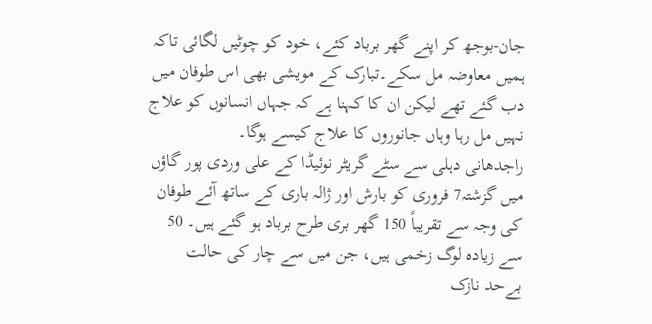جان-بوجھ کر اپنے گھر برباد کئے، خود کو چوٹیں لگائی تاکہ ہمیں معاوضہ مل سکے۔تبارک کے مویشی بھی اس طوفان میں دب گئے تھے لیکن ان کا کہنا ہے کہ جہاں انسانوں کو علاج نہیں مل رہا وہاں جانوروں کا علاج کیسے ہوگا۔
راجدھانی دہلی سے سٹے گریٹر نوئیڈا کے علی وردی پور گاؤں میں گزشتہ7 فروری کو بارش اور ژالہ باری کے ساتھ آئے طوفان کی وجہ سے تقریباً 150 گھر بری طرح برباد ہو گئے ہیں۔ 50 سے زیادہ لوگ زخمی ہیں، جن میں سے چار کی حالت بےحد نازک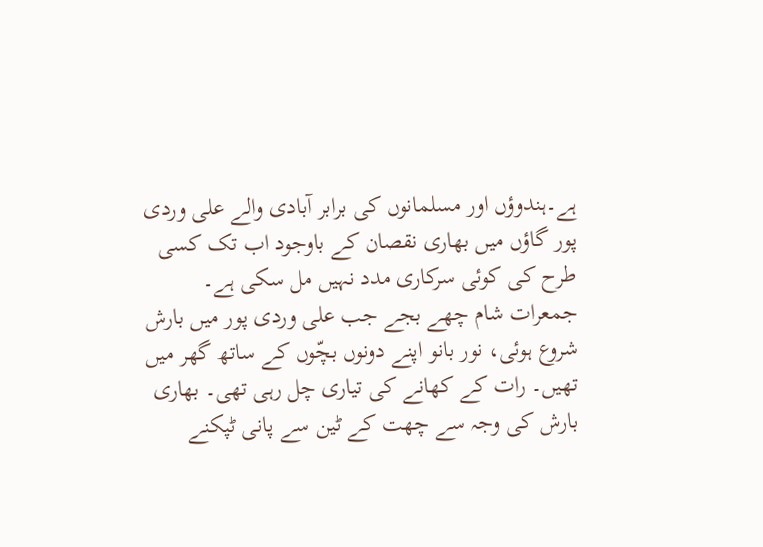ہے۔ہندوؤں اور مسلمانوں کی برابر آبادی والے علی وردی پور گاؤں میں بھاری نقصان کے باوجود اب تک کسی طرح کی کوئی سرکاری مدد نہیں مل سکی ہے۔
جمعرات شام چھے بجے جب علی وردی پور میں بارش شروع ہوئی، نور بانو اپنے دونوں بچّوں کے ساتھ گھر میں تھیں۔ رات کے کھانے کی تیاری چل رہی تھی۔ بھاری بارش کی وجہ سے چھت کے ٹین سے پانی ٹپکنے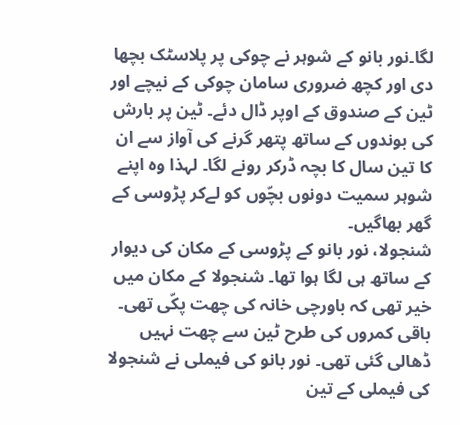لگا۔نور بانو کے شوہر نے چوکی پر پلاسٹک بچھا دی اور کچھ ضروری سامان چوکی کے نیچے اور ٹین کے صندوق کے اوپر ڈال دئے۔ ٹین پر بارش کی بوندوں کے ساتھ پتھر گرنے کی آواز سے ان کا تین سال کا بچہ ڈرکر رونے لگا۔ لہذا وہ اپنے شوہر سمیت دونوں بچّوں کو لےکر پڑوسی کے گھر بھاگیں۔
شنجولا، نور بانو کے پڑوسی کے مکان کی دیوار کے ساتھ ہی لگا ہوا تھا۔ شنجولا کے مکان میں خیر تھی کہ باورچی خانہ کی چھت پکّی تھی۔ باقی کمروں کی طرح ٹین سے چھت نہیں ڈھالی گئی تھی۔ نور بانو کی فیملی نے شنجولا کی فیملی کے تین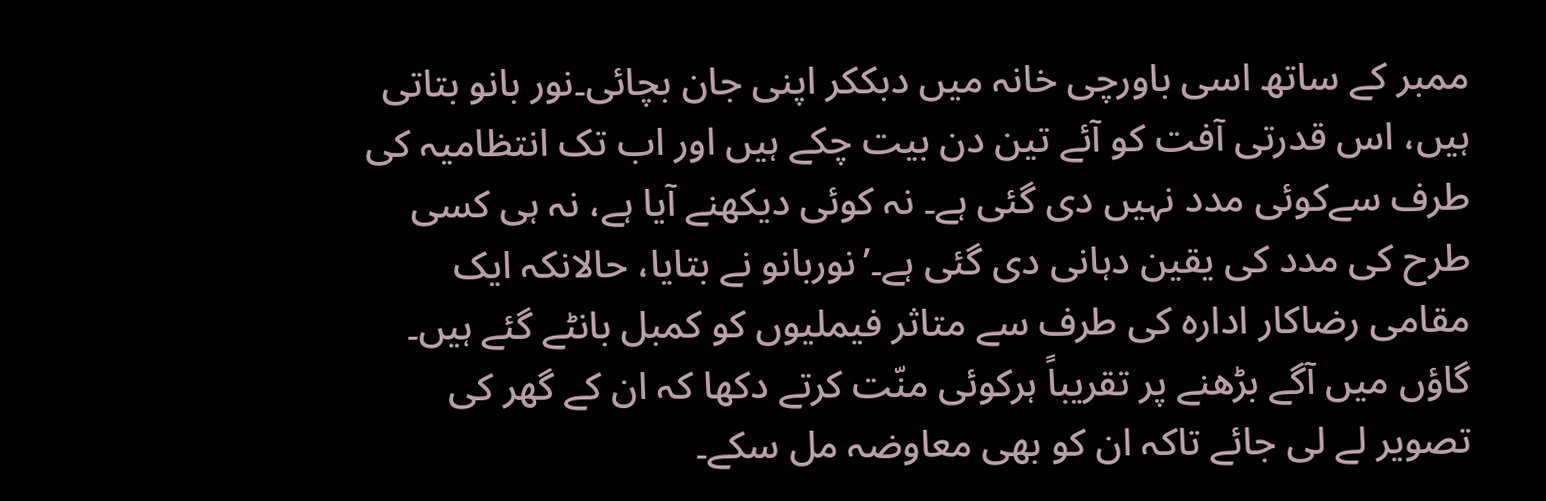ممبر کے ساتھ اسی باورچی خانہ میں دبککر اپنی جان بچائی۔نور بانو بتاتی ہیں، اس قدرتی آفت کو آئے تین دن بیت چکے ہیں اور اب تک انتظامیہ کی طرف سےکوئی مدد نہیں دی گئی ہے۔ نہ کوئی دیکھنے آیا ہے، نہ ہی کسی طرح کی مدد کی یقین دہانی دی گئی ہے۔’نوربانو نے بتایا، حالانکہ ایک مقامی رضاکار ادارہ کی طرف سے متاثر فیملیوں کو کمبل بانٹے گئے ہیں۔
گاؤں میں آگے بڑھنے پر تقریباً ہرکوئی منّت کرتے دکھا کہ ان کے گھر کی تصویر لے لی جائے تاکہ ان کو بھی معاوضہ مل سکے۔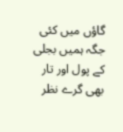گاؤں میں کئی جگہ ہمیں بجلی کے پول اور تار بھی گرے نظر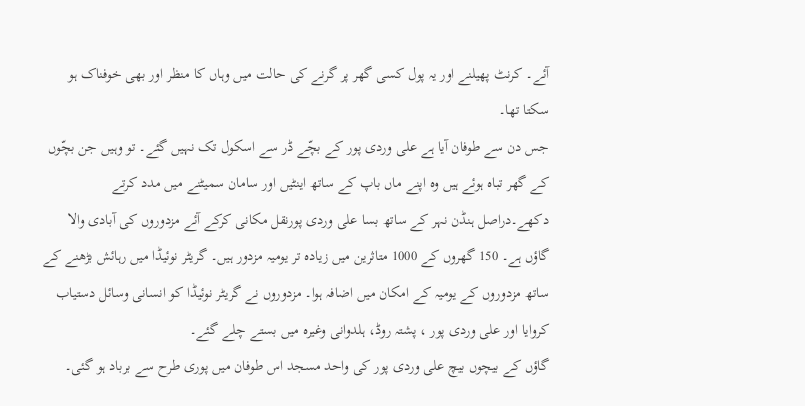آئے۔ کرنٹ پھیلنے اور یہ پول کسی گھر پر گرنے کی حالت میں وہاں کا منظر اور بھی خوفناک ہو سکتا تھا۔
جس دن سے طوفان آیا ہے علی وردی پور کے بچّے ڈر سے اسکول تک نہیں گئے۔ تو وہیں جن بچّوں کے گھر تباہ ہوئے ہیں وہ اپنے ماں باپ کے ساتھ اینٹیں اور سامان سمیٹنے میں مدد کرتے دکھے۔دراصل ہنڈن نہر کے ساتھ بسا علی وردی پورنقل مکانی کرکے آئے مزدوروں کی آبادی والا گاؤں ہے۔ 150 گھروں کے 1000 متاثرین میں زیادہ تر یومیہ مزدور ہیں۔ گریٹر نوئیڈا میں رہائش بڑھنے کے ساتھ مزدوروں کے یومیہ کے امکان میں اضافہ ہوا۔ مزدوروں نے گریٹر نوئیڈا کو انسانی وسائل دستیاب کروایا اور علی وردی پور ، پشتہ روڈ، ہلدوانی وغیرہ میں بستے چلے گئے۔
گاؤں کے بیچوں بیچ علی وردی پور کی واحد مسجد اس طوفان میں پوری طرح سے برباد ہو گئی۔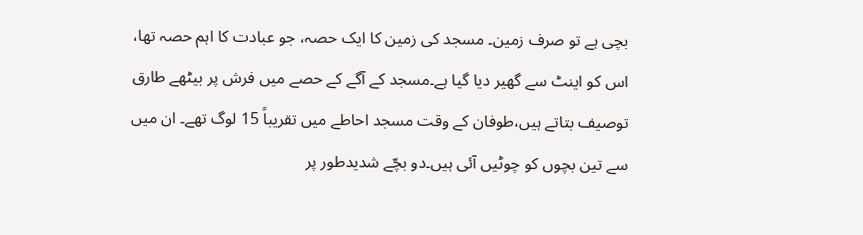بچی ہے تو صرف زمین۔ مسجد کی زمین کا ایک حصہ، جو عبادت کا اہم حصہ تھا، اس کو اینٹ سے گھیر دیا گیا ہے۔مسجد کے آگے کے حصے میں فرش پر بیٹھے طارق توصیف بتاتے ہیں،طوفان کے وقت مسجد احاطے میں تقریباً 15 لوگ تھے۔ ان میں سے تین بچوں کو چوٹیں آئی ہیں۔دو بچّے شدیدطور پر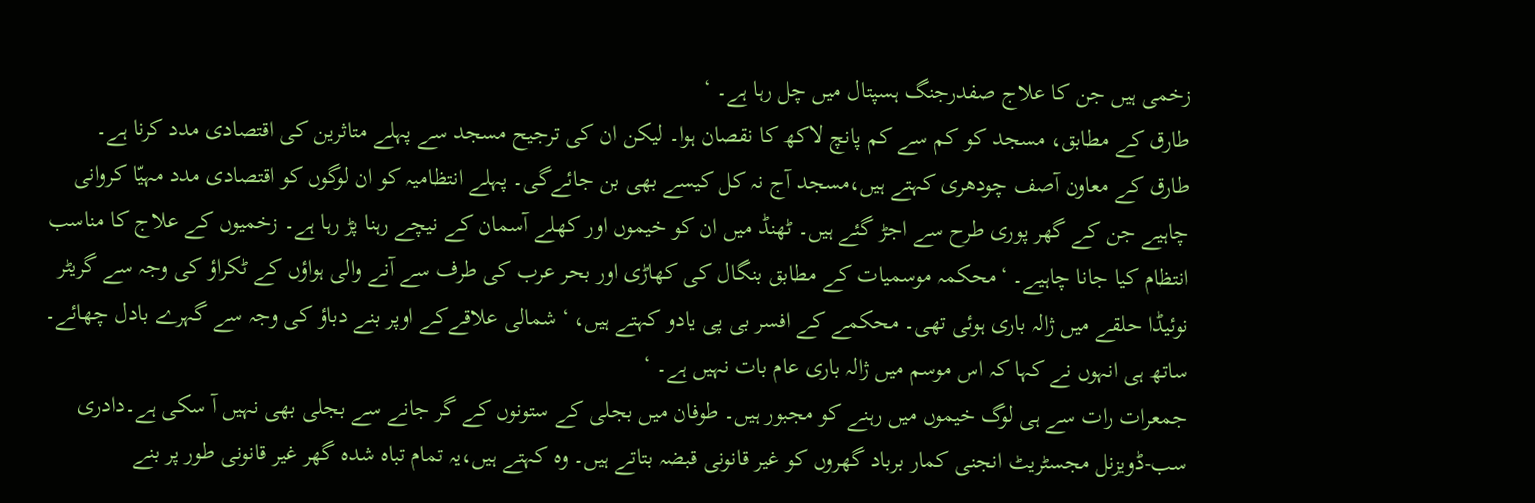زخمی ہیں جن کا علاج صفدرجنگ ہسپتال میں چل رہا ہے۔ ‘
طارق کے مطابق، مسجد کو کم سے کم پانچ لاکھ کا نقصان ہوا۔ لیکن ان کی ترجیح مسجد سے پہلے متاثرین کی اقتصادی مدد کرنا ہے۔
طارق کے معاون آصف چودھری کہتے ہیں،مسجد آج نہ کل کیسے بھی بن جائےگی۔ پہلے انتظامیہ کو ان لوگوں کو اقتصادی مدد مہیّا کروانی چاہیے جن کے گھر پوری طرح سے اجڑ گئے ہیں۔ ٹھنڈ میں ان کو خیموں اور کھلے آسمان کے نیچے رہنا پڑ رہا ہے۔ زخمیوں کے علاج کا مناسب انتظام کیا جانا چاہیے۔ ‘محکمہ موسمیات کے مطابق بنگال کی کھاڑی اور بحر عرب کی طرف سے آنے والی ہواؤں کے ٹکراؤ کی وجہ سے گریٹر نوئیڈا حلقے میں ژالہ باری ہوئی تھی۔ محکمے کے افسر بی پی یادو کہتے ہیں، ‘ شمالی علاقےکے اوپر بنے دباؤ کی وجہ سے گہرے بادل چھائے۔ ساتھ ہی انہوں نے کہا کہ اس موسم میں ژالہ باری عام بات نہیں ہے۔ ‘
جمعرات رات سے ہی لوگ خیموں میں رہنے کو مجبور ہیں۔ طوفان میں بجلی کے ستونوں کے گر جانے سے بجلی بھی نہیں آ سکی ہے۔دادری سب-ڈویزنل مجسٹریٹ انجنی کمار برباد گھروں کو غیر قانونی قبضہ بتاتے ہیں۔ وہ کہتے ہیں،یہ تمام تباہ شدہ گھر غیر قانونی طور پر بنے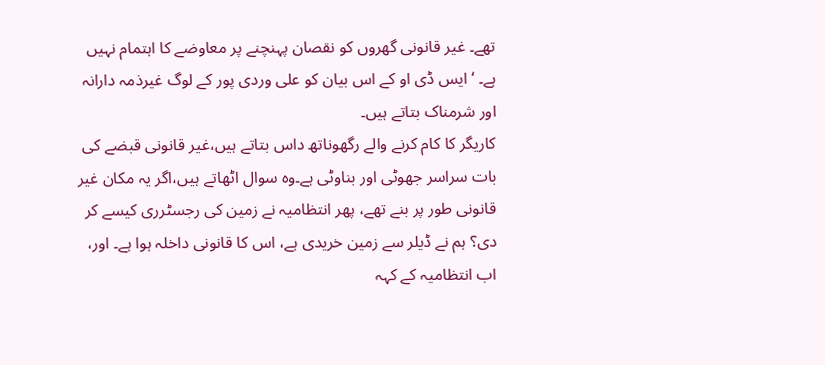تھے۔ غیر قانونی گھروں کو نقصان پہنچنے پر معاوضے کا اہتمام نہیں ہے۔ ‘ایس ڈی او کے اس بیان کو علی وردی پور کے لوگ غیرذمہ دارانہ اور شرمناک بتاتے ہیں۔
کاریگر کا کام کرنے والے رگھوناتھ داس بتاتے ہیں،غیر قانونی قبضے کی بات سراسر جھوٹی اور بناوٹی ہے۔وہ سوال اٹھاتے ہیں،اگر یہ مکان غیر قانونی طور پر بنے تھے، پھر انتظامیہ نے زمین کی رجسٹرری کیسے کر دی؟ ہم نے ڈیلر سے زمین خریدی ہے، اس کا قانونی داخلہ ہوا ہے۔ اور، اب انتظامیہ کے کہہ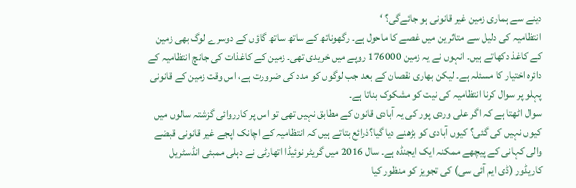دینے سے ہماری زمین غیر قانونی ہو جائےگی؟ ‘
انتظامیہ کی دلیل سے متاثر ین میں غصے کا ماحول ہے۔ رگھوناتھ کے ساتھ ساتھ گاؤں کے دوسرے لوگ بھی زمین کے کاغذ دکھاتے ہیں۔ انہوں نے یہ زمین 176000 روپے میں خریدی تھی۔ زمین کے کاغذات کی جانچ انتظامیہ کے دائرہ اختیار کا مسئلہ ہے۔ لیکن بھاری نقصان کے بعد جب لوگوں کو مدد کی ضرورت ہے، اس وقت زمین کے قانونی پہلو پر سوال کرنا انتظامیہ کی نیت کو مشکوک بناتا ہے۔
سوال اٹھتا ہے کہ اگر علی وردی پور کی یہ آبادی قانون کے مطابق نہیں تھی تو اس پر کارروائی گزشتہ سالوں میں کیوں نہیں کی گئی؟ کیوں آبادی کو بڑھنے دیا گیا؟ذرائع بتاتے ہیں کہ انتظامیہ کے اچانک اپجے غیر قانونی قبضے والی کہانی کے پیچھے ممکنہ ایک ایجنڈہ ہے۔ سال 2016 میں گریٹر نوئیڈا اتھارٹی نے دہلی ممبئی انڈسٹریل کاریڈور (ڈی ایم آئی سی) کی تجویز کو منظور کیا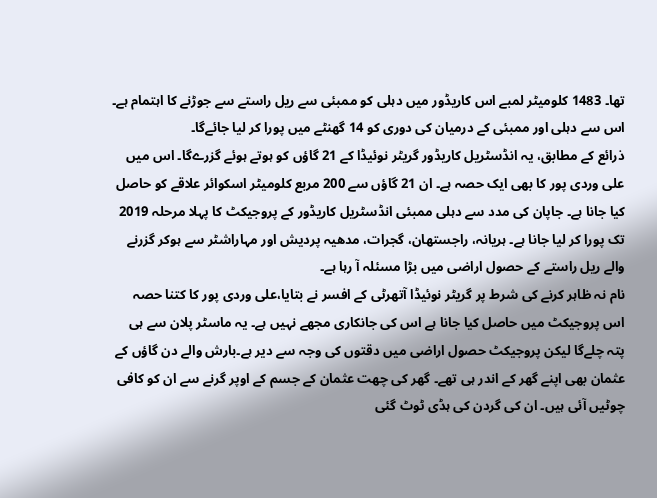تھا۔ 1483 کلومیٹر لمبے اس کاریڈور میں دہلی کو ممبئی سے ریل راستے سے جوڑنے کا اہتمام ہے۔ اس سے دہلی اور ممبئی کے درمیان کی دوری کو 14 گھنٹے میں پورا کر لیا جائےگا۔
ذرائع کے مطابق، یہ انڈسٹریل کاریڈور گریٹر نوئیڈا کے 21 گاؤں کو ہوتے ہوئے گزرےگا۔ اس میں علی وردی پور کا بھی ایک حصہ ہے۔ ان 21 گاؤں سے 200 مربع کلومیٹر اسکوائر علاقے کو حاصل کیا جانا ہے۔ جاپان کی مدد سے دہلی ممبئی انڈسٹریل کاریڈور کے پروجیکٹ کا پہلا مرحلہ 2019 تک پورا کر لیا جانا ہے۔ ہریانہ، راجستھان، گجرات، مدھیہ پردیش اور مہاراشٹر سے ہوکر گزرنے والے ریل راستے کے حصول اراضی میں بڑا مسئلہ آ رہا ہے۔
نام نہ ظاہر کرنے کی شرط پر گریٹر نوئیڈا آتھرٹی کے افسر نے بتایا،علی وردی پور کا کتنا حصہ اس پروجیکٹ میں حاصل کیا جانا ہے اس کی جانکاری مجھے نہیں ہے۔ یہ ماسٹر پلان سے ہی پتہ چلےگا لیکن پروجیکٹ حصول اراضی میں دقتوں کی وجہ سے دیر ہے۔بارش والے دن گاؤں کے عثمان بھی اپنے گھر کے اندر ہی تھے۔ گھر کی چھت عثمان کے جسم کے اوپر گرنے سے ان کو کافی چوٹیں آئی ہیں۔ ان کی گردن کی ہڈی ٹوٹ گئی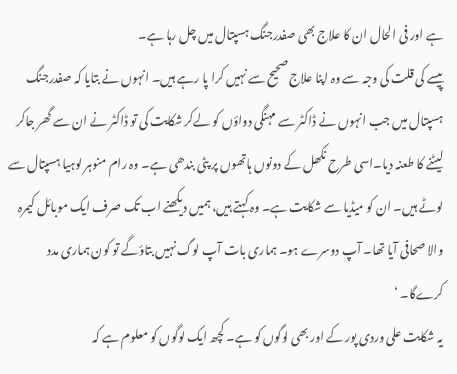ہے اور فی الحال ان کا علاج بھی صفدرجنگ ہسپتال میں چل رہا ہے۔
پیسے کی قلت کی وجہ سے وہ اپنا علاج صحیح سے نہیں کرا پا رہے ہیں۔ انہوں نے بتایا کہ صفدرجنگ ہسپتال میں جب انہوں نے ڈاکٹر سے مہنگی دواؤں کو لےکر شکایت کی تو ڈاکٹر نے ان سے گھر جاکر لیٹنے کا طعنہ دیا۔اسی طرح نکھل کے دونوں ہاتھوں پر پٹی بندھی ہے۔ وہ رام منوہر لوہیا ہسپتال سے لوٹے ہیں۔ ان کو میڈیا سے شکایت ہے۔ وہ کہتے ہیں، ہمیں دیکھنے اب تک صرف ایک موبائل کیمرہ والا صحافی آیا تھا۔ آپ دوسرے ہو۔ ہماری بات آپ لوگ نہیں بتاؤگے تو کون ہماری مدد کرےگا۔ ‘
یہ شکایت علی وردی پور کے اور بھی لوگوں کو ہے۔ کچھ ایک لوگوں کو معلوم ہے کہ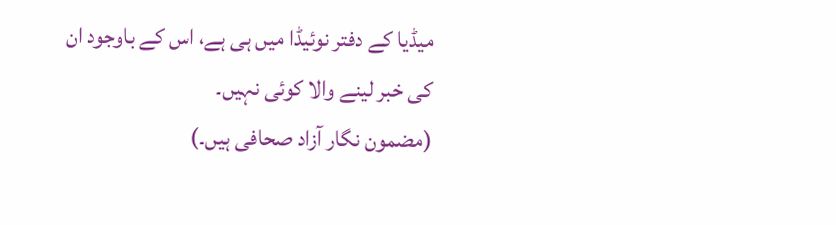میڈیا کے دفتر نوئیڈا میں ہی ہے، اس کے باوجود ان کی خبر لینے والا کوئی نہیں۔
(مضمون نگار آزاد صحافی ہیں۔)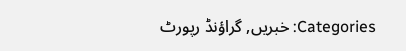Categories: خبریں, گراؤنڈ رپورٹ